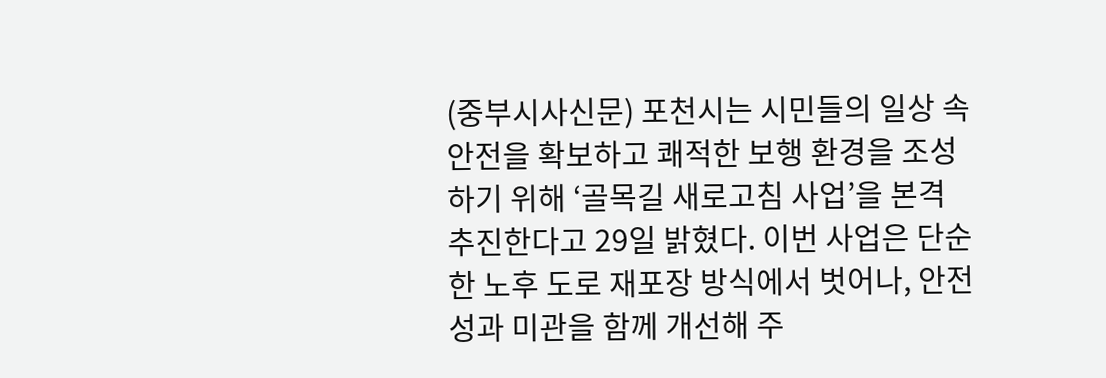(중부시사신문) 포천시는 시민들의 일상 속 안전을 확보하고 쾌적한 보행 환경을 조성하기 위해 ‘골목길 새로고침 사업’을 본격 추진한다고 29일 밝혔다. 이번 사업은 단순한 노후 도로 재포장 방식에서 벗어나, 안전성과 미관을 함께 개선해 주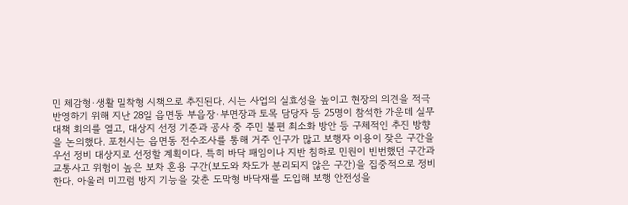민 체감형·생활 밀착형 시책으로 추진된다. 시는 사업의 실효성을 높이고 현장의 의견을 적극 반영하기 위해 지난 28일 읍면동 부읍장·부면장과 토목 담당자 등 25명이 참석한 가운데 실무 대책 회의를 열고, 대상지 선정 기준과 공사 중 주민 불편 최소화 방안 등 구체적인 추진 방향을 논의했다. 포천시는 읍면동 전수조사를 통해 거주 인구가 많고 보행자 이용이 잦은 구간을 우선 정비 대상지로 선정할 계획이다. 특히 바닥 패임이나 지반 침하로 민원이 빈번했던 구간과 교통사고 위험이 높은 보차 혼용 구간(보도와 차도가 분리되지 않은 구간)을 집중적으로 정비한다. 아울러 미끄럼 방지 기능을 갖춘 도막형 바닥재를 도입해 보행 안전성을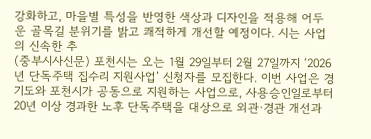강화하고, 마을별 특성을 반영한 색상과 디자인을 적용해 어두운 골목길 분위기를 밝고 쾌적하게 개선할 예정이다. 시는 사업의 신속한 추
(중부시사신문) 포천시는 오는 1월 29일부터 2월 27일까지 ‘2026년 단독주택 집수리 지원사업’ 신청자를 모집한다. 이번 사업은 경기도와 포천시가 공동으로 지원하는 사업으로, 사용승인일로부터 20년 이상 경과한 노후 단독주택을 대상으로 외관·경관 개선과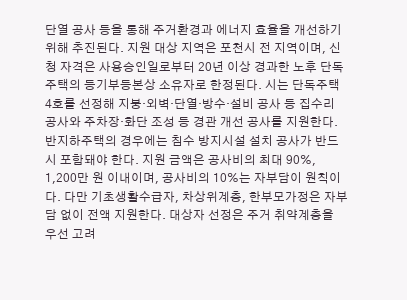단열 공사 등을 통해 주거환경과 에너지 효율을 개선하기 위해 추진된다. 지원 대상 지역은 포천시 전 지역이며, 신청 자격은 사용승인일로부터 20년 이상 경과한 노후 단독주택의 등기부등본상 소유자로 한정된다. 시는 단독주택 4호를 선정해 지붕·외벽·단열·방수·설비 공사 등 집수리 공사와 주차장·화단 조성 등 경관 개선 공사를 지원한다. 반지하주택의 경우에는 침수 방지시설 설치 공사가 반드시 포함돼야 한다. 지원 금액은 공사비의 최대 90%, 1,200만 원 이내이며, 공사비의 10%는 자부담이 원칙이다. 다만 기초생활수급자, 차상위계층, 한부모가정은 자부담 없이 전액 지원한다. 대상자 선정은 주거 취약계층을 우선 고려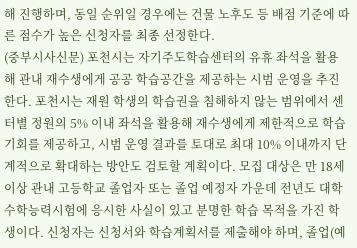해 진행하며, 동일 순위일 경우에는 건물 노후도 등 배점 기준에 따른 점수가 높은 신청자를 최종 선정한다.
(중부시사신문) 포천시는 자기주도학습센터의 유휴 좌석을 활용해 관내 재수생에게 공공 학습공간을 제공하는 시범 운영을 추진한다. 포천시는 재원 학생의 학습권을 침해하지 않는 범위에서 센터별 정원의 5% 이내 좌석을 활용해 재수생에게 제한적으로 학습 기회를 제공하고, 시범 운영 결과를 토대로 최대 10% 이내까지 단계적으로 확대하는 방안도 검토할 계획이다. 모집 대상은 만 18세 이상 관내 고등학교 졸업자 또는 졸업 예정자 가운데 전년도 대학수학능력시험에 응시한 사실이 있고 분명한 학습 목적을 가진 학생이다. 신청자는 신청서와 학습계획서를 제출해야 하며, 졸업(예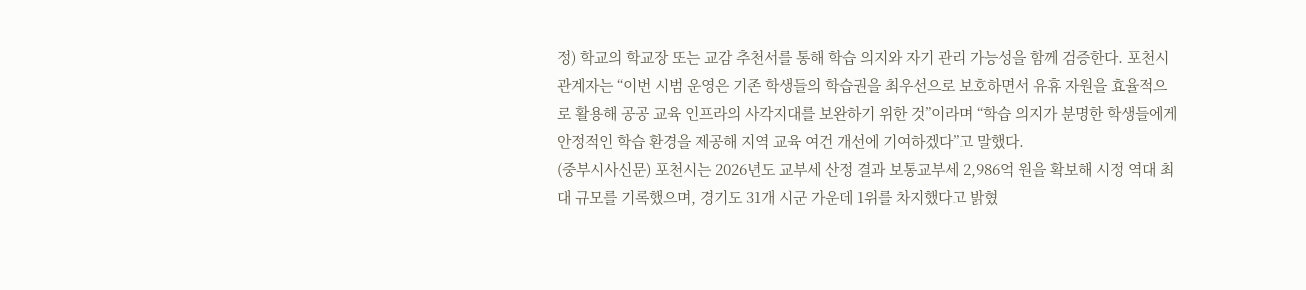정) 학교의 학교장 또는 교감 추천서를 통해 학습 의지와 자기 관리 가능성을 함께 검증한다. 포천시 관계자는 “이번 시범 운영은 기존 학생들의 학습권을 최우선으로 보호하면서 유휴 자원을 효율적으로 활용해 공공 교육 인프라의 사각지대를 보완하기 위한 것”이라며 “학습 의지가 분명한 학생들에게 안정적인 학습 환경을 제공해 지역 교육 여건 개선에 기여하겠다”고 말했다.
(중부시사신문) 포천시는 2026년도 교부세 산정 결과 보통교부세 2,986억 원을 확보해 시정 역대 최대 규모를 기록했으며, 경기도 31개 시군 가운데 1위를 차지했다고 밝혔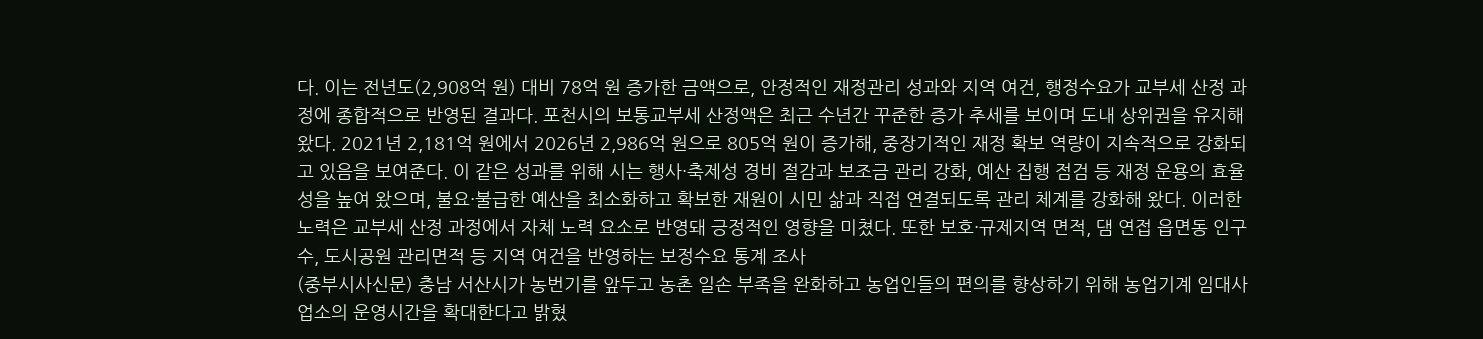다. 이는 전년도(2,908억 원) 대비 78억 원 증가한 금액으로, 안정적인 재정관리 성과와 지역 여건, 행정수요가 교부세 산정 과정에 종합적으로 반영된 결과다. 포천시의 보통교부세 산정액은 최근 수년간 꾸준한 증가 추세를 보이며 도내 상위권을 유지해 왔다. 2021년 2,181억 원에서 2026년 2,986억 원으로 805억 원이 증가해, 중장기적인 재정 확보 역량이 지속적으로 강화되고 있음을 보여준다. 이 같은 성과를 위해 시는 행사·축제성 경비 절감과 보조금 관리 강화, 예산 집행 점검 등 재정 운용의 효율성을 높여 왔으며, 불요·불급한 예산을 최소화하고 확보한 재원이 시민 삶과 직접 연결되도록 관리 체계를 강화해 왔다. 이러한 노력은 교부세 산정 과정에서 자체 노력 요소로 반영돼 긍정적인 영향을 미쳤다. 또한 보호·규제지역 면적, 댐 연접 읍면동 인구수, 도시공원 관리면적 등 지역 여건을 반영하는 보정수요 통계 조사
(중부시사신문) 충남 서산시가 농번기를 앞두고 농촌 일손 부족을 완화하고 농업인들의 편의를 향상하기 위해 농업기계 임대사업소의 운영시간을 확대한다고 밝혔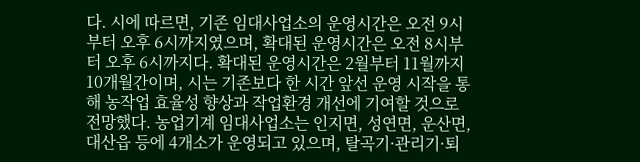다. 시에 따르면, 기존 임대사업소의 운영시간은 오전 9시부터 오후 6시까지였으며, 확대된 운영시간은 오전 8시부터 오후 6시까지다. 확대된 운영시간은 2월부터 11월까지 10개월간이며, 시는 기존보다 한 시간 앞선 운영 시작을 통해 농작업 효율성 향상과 작업환경 개선에 기여할 것으로 전망했다. 농업기계 임대사업소는 인지면, 성연면, 운산면, 대산읍 등에 4개소가 운영되고 있으며, 탈곡기·관리기·퇴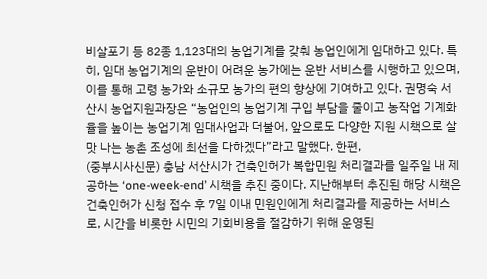비살포기 등 82종 1,123대의 농업기계를 갖춰 농업인에게 임대하고 있다. 특히, 임대 농업기계의 운반이 어려운 농가에는 운반 서비스를 시행하고 있으며, 이를 통해 고령 농가와 소규모 농가의 편의 향상에 기여하고 있다. 권명숙 서산시 농업지원과장은 “농업인의 농업기계 구입 부담을 줄이고 농작업 기계화율을 높이는 농업기계 임대사업과 더불어, 앞으로도 다양한 지원 시책으로 살맛 나는 농촌 조성에 최선을 다하겠다”라고 말했다. 한편,
(중부시사신문) 충남 서산시가 건축인허가 복합민원 처리결과를 일주일 내 제공하는 ‘one-week-end’ 시책을 추진 중이다. 지난해부터 추진된 해당 시책은 건축인허가 신청 접수 후 7일 이내 민원인에게 처리결과를 제공하는 서비스로, 시간을 비롯한 시민의 기회비용을 절감하기 위해 운영된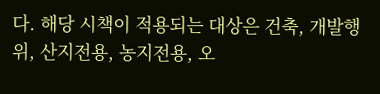다. 해당 시책이 적용되는 대상은 건축, 개발행위, 산지전용, 농지전용, 오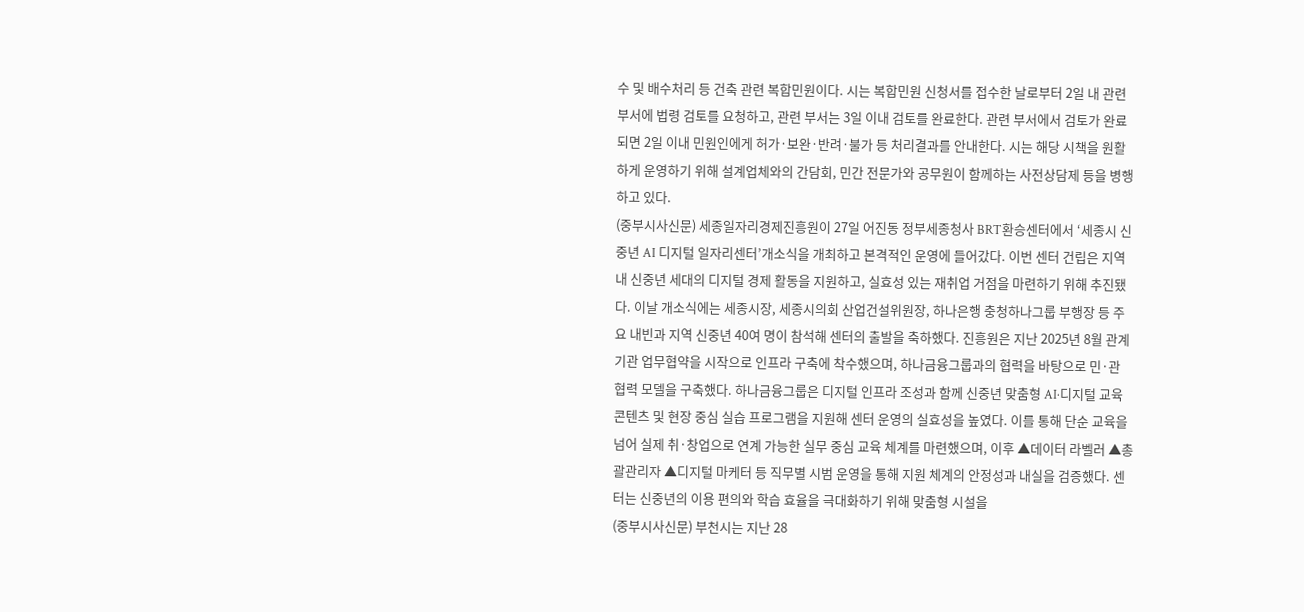수 및 배수처리 등 건축 관련 복합민원이다. 시는 복합민원 신청서를 접수한 날로부터 2일 내 관련 부서에 법령 검토를 요청하고, 관련 부서는 3일 이내 검토를 완료한다. 관련 부서에서 검토가 완료되면 2일 이내 민원인에게 허가·보완·반려·불가 등 처리결과를 안내한다. 시는 해당 시책을 원활하게 운영하기 위해 설계업체와의 간담회, 민간 전문가와 공무원이 함께하는 사전상담제 등을 병행하고 있다.
(중부시사신문) 세종일자리경제진흥원이 27일 어진동 정부세종청사 BRT환승센터에서 ‘세종시 신중년 AI 디지털 일자리센터’개소식을 개최하고 본격적인 운영에 들어갔다. 이번 센터 건립은 지역 내 신중년 세대의 디지털 경제 활동을 지원하고, 실효성 있는 재취업 거점을 마련하기 위해 추진됐다. 이날 개소식에는 세종시장, 세종시의회 산업건설위원장, 하나은행 충청하나그룹 부행장 등 주요 내빈과 지역 신중년 40여 명이 참석해 센터의 출발을 축하했다. 진흥원은 지난 2025년 8월 관계기관 업무협약을 시작으로 인프라 구축에 착수했으며, 하나금융그룹과의 협력을 바탕으로 민·관 협력 모델을 구축했다. 하나금융그룹은 디지털 인프라 조성과 함께 신중년 맞춤형 AI·디지털 교육 콘텐츠 및 현장 중심 실습 프로그램을 지원해 센터 운영의 실효성을 높였다. 이를 통해 단순 교육을 넘어 실제 취·창업으로 연계 가능한 실무 중심 교육 체계를 마련했으며, 이후 ▲데이터 라벨러 ▲총괄관리자 ▲디지털 마케터 등 직무별 시범 운영을 통해 지원 체계의 안정성과 내실을 검증했다. 센터는 신중년의 이용 편의와 학습 효율을 극대화하기 위해 맞춤형 시설을
(중부시사신문) 부천시는 지난 28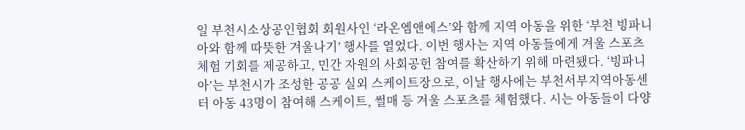일 부천시소상공인협회 회원사인 ‘라온엠앤에스’와 함께 지역 아동을 위한 ‘부천 빙파니아와 함께 따뜻한 겨울나기’ 행사를 열었다. 이번 행사는 지역 아동들에게 겨울 스포츠 체험 기회를 제공하고, 민간 자원의 사회공헌 참여를 확산하기 위해 마련됐다. ‘빙파니아’는 부천시가 조성한 공공 실외 스케이트장으로, 이날 행사에는 부천서부지역아동센터 아동 43명이 참여해 스케이트, 썰매 등 겨울 스포츠를 체험했다. 시는 아동들이 다양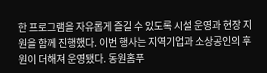한 프로그램을 자유롭게 즐길 수 있도록 시설 운영과 현장 지원을 함께 진행했다. 이번 행사는 지역기업과 소상공인의 후원이 더해져 운영됐다. 동원홈푸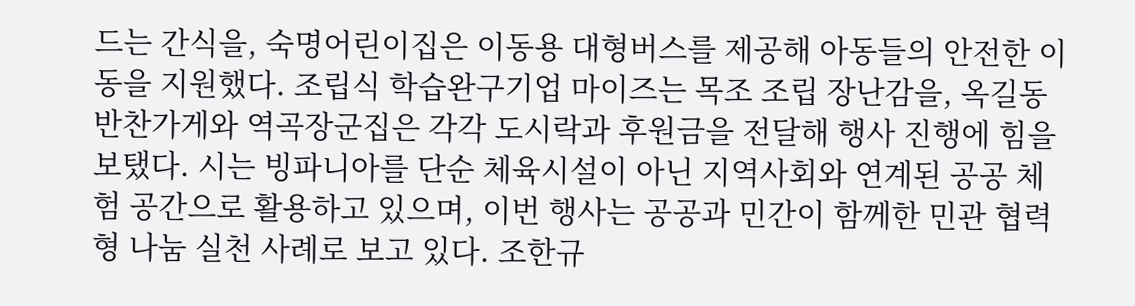드는 간식을, 숙명어린이집은 이동용 대형버스를 제공해 아동들의 안전한 이동을 지원했다. 조립식 학습완구기업 마이즈는 목조 조립 장난감을, 옥길동 반찬가게와 역곡장군집은 각각 도시락과 후원금을 전달해 행사 진행에 힘을 보탰다. 시는 빙파니아를 단순 체육시설이 아닌 지역사회와 연계된 공공 체험 공간으로 활용하고 있으며, 이번 행사는 공공과 민간이 함께한 민관 협력형 나눔 실천 사례로 보고 있다. 조한규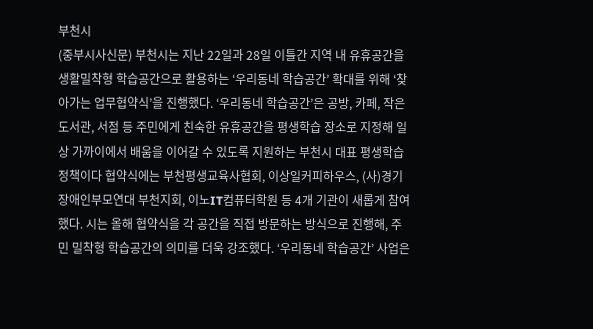부천시
(중부시사신문) 부천시는 지난 22일과 28일 이틀간 지역 내 유휴공간을 생활밀착형 학습공간으로 활용하는 ‘우리동네 학습공간’ 확대를 위해 ‘찾아가는 업무협약식’을 진행했다. ‘우리동네 학습공간’은 공방, 카페, 작은 도서관, 서점 등 주민에게 친숙한 유휴공간을 평생학습 장소로 지정해 일상 가까이에서 배움을 이어갈 수 있도록 지원하는 부천시 대표 평생학습 정책이다 협약식에는 부천평생교육사협회, 이상일커피하우스, (사)경기장애인부모연대 부천지회, 이노IT컴퓨터학원 등 4개 기관이 새롭게 참여했다. 시는 올해 협약식을 각 공간을 직접 방문하는 방식으로 진행해, 주민 밀착형 학습공간의 의미를 더욱 강조했다. ‘우리동네 학습공간’ 사업은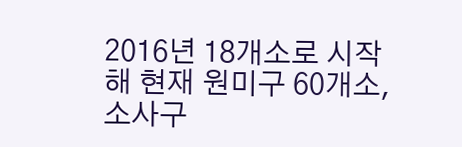2016년 18개소로 시작해 현재 원미구 60개소, 소사구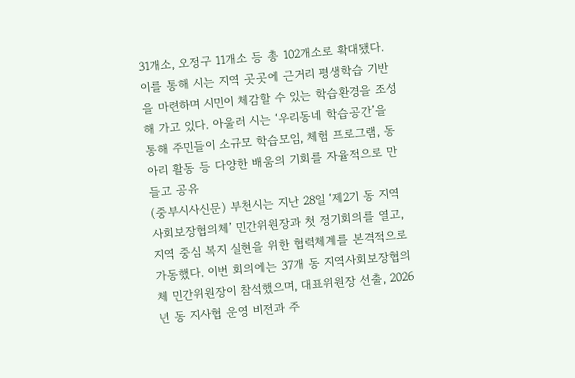31개소, 오정구 11개소 등 총 102개소로 확대됐다. 이를 통해 시는 지역 곳곳에 근거리 평생학습 기반을 마련하며 시민이 체감할 수 있는 학습환경을 조성해 가고 있다. 아울러 시는 ‘우리동네 학습공간’을 통해 주민들이 소규모 학습모임, 체험 프로그램, 동아리 활동 등 다양한 배움의 기회를 자율적으로 만들고 공유
(중부시사신문) 부천시는 지난 28일 ‘제2기 동 지역사회보장협의체’ 민간위원장과 첫 정기회의를 열고, 지역 중심 복지 실현을 위한 협력체계를 본격적으로 가동했다. 이번 회의에는 37개 동 지역사회보장협의체 민간위원장이 참석했으며, 대표위원장 선출, 2026년 동 지사협 운영 비전과 주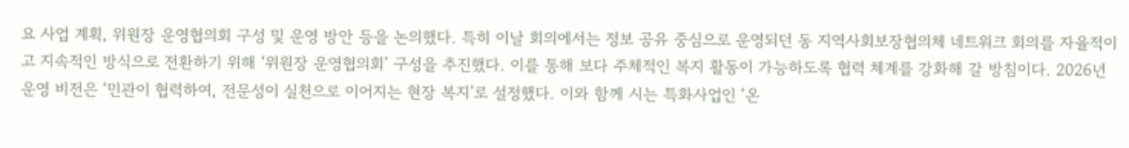요 사업 계획, 위원장 운영협의회 구성 및 운영 방안 등을 논의했다. 특히 이날 회의에서는 정보 공유 중심으로 운영되던 동 지역사회보장협의체 네트워크 회의를 자율적이고 지속적인 방식으로 전환하기 위해 ‘위원장 운영협의회’ 구성을 추진했다. 이를 통해 보다 주체적인 복지 활동이 가능하도록 협력 체계를 강화해 갈 방침이다. 2026년 운영 비전은 ‘민관이 협력하여, 전문성이 실천으로 이어지는 현장 복지’로 설정했다. 이와 함께 시는 특화사업인 ‘온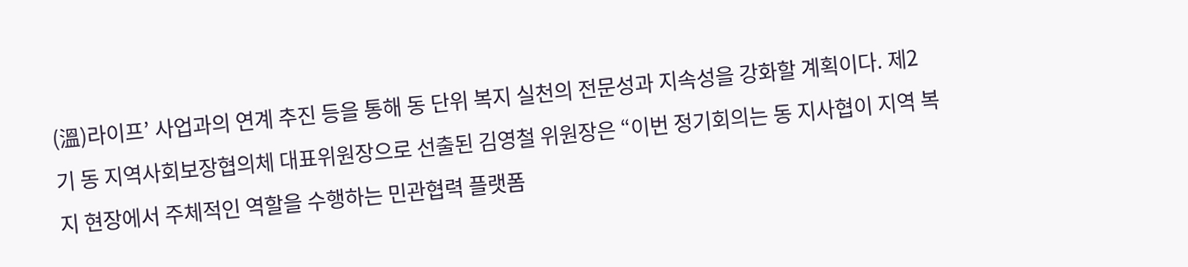(溫)라이프’ 사업과의 연계 추진 등을 통해 동 단위 복지 실천의 전문성과 지속성을 강화할 계획이다. 제2기 동 지역사회보장협의체 대표위원장으로 선출된 김영철 위원장은 “이번 정기회의는 동 지사협이 지역 복지 현장에서 주체적인 역할을 수행하는 민관협력 플랫폼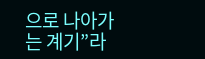으로 나아가는 계기”라